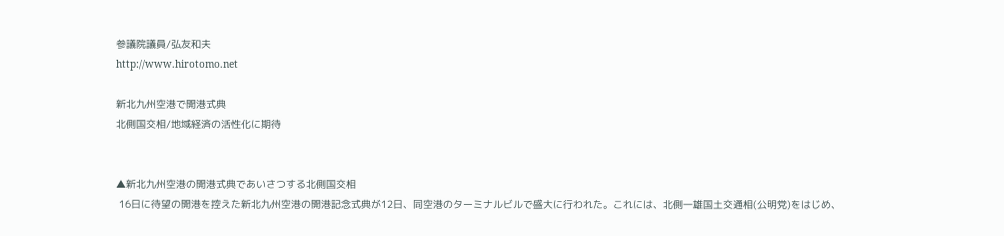参議院議員/弘友和夫
http://www.hirotomo.net

新北九州空港で開港式典
北側国交相/地域経済の活性化に期待


▲新北九州空港の開港式典であいさつする北側国交相
 16日に待望の開港を控えた新北九州空港の開港記念式典が12日、同空港のターミナルビルで盛大に行われた。これには、北側一雄国土交通相(公明党)をはじめ、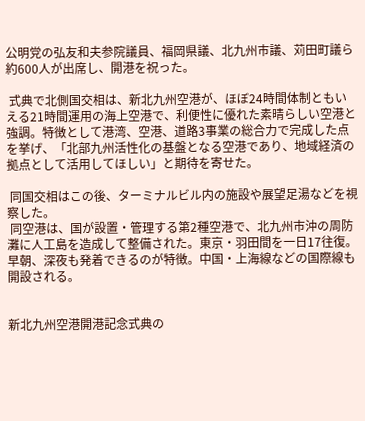公明党の弘友和夫参院議員、福岡県議、北九州市議、苅田町議ら約600人が出席し、開港を祝った。

 式典で北側国交相は、新北九州空港が、ほぼ24時間体制ともいえる21時間運用の海上空港で、利便性に優れた素晴らしい空港と強調。特徴として港湾、空港、道路3事業の総合力で完成した点を挙げ、「北部九州活性化の基盤となる空港であり、地域経済の拠点として活用してほしい」と期待を寄せた。

 同国交相はこの後、ターミナルビル内の施設や展望足湯などを視察した。
 同空港は、国が設置・管理する第2種空港で、北九州市沖の周防灘に人工島を造成して整備された。東京・羽田間を一日17往復。早朝、深夜も発着できるのが特徴。中国・上海線などの国際線も開設される。


新北九州空港開港記念式典の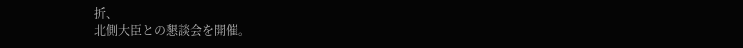折、
北側大臣との懇談会を開催。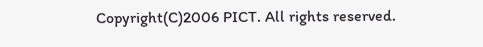Copyright(C)2006 PICT. All rights reserved.